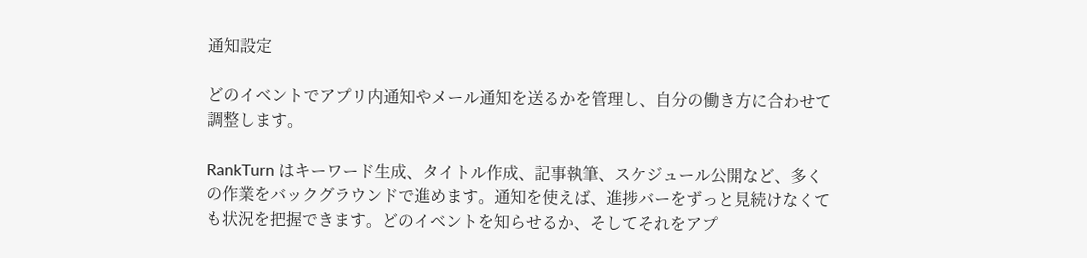通知設定

どのイベントでアプリ内通知やメール通知を送るかを管理し、自分の働き方に合わせて調整します。

RankTurn はキーワード生成、タイトル作成、記事執筆、スケジュール公開など、多くの作業をバックグラウンドで進めます。通知を使えば、進捗バーをずっと見続けなくても状況を把握できます。どのイベントを知らせるか、そしてそれをアプ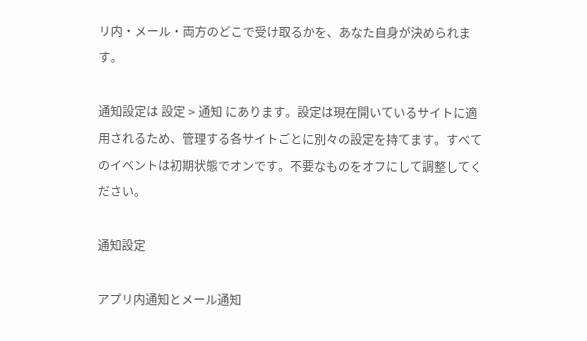リ内・メール・両方のどこで受け取るかを、あなた自身が決められます。

通知設定は 設定 > 通知 にあります。設定は現在開いているサイトに適用されるため、管理する各サイトごとに別々の設定を持てます。すべてのイベントは初期状態でオンです。不要なものをオフにして調整してください。

通知設定

アプリ内通知とメール通知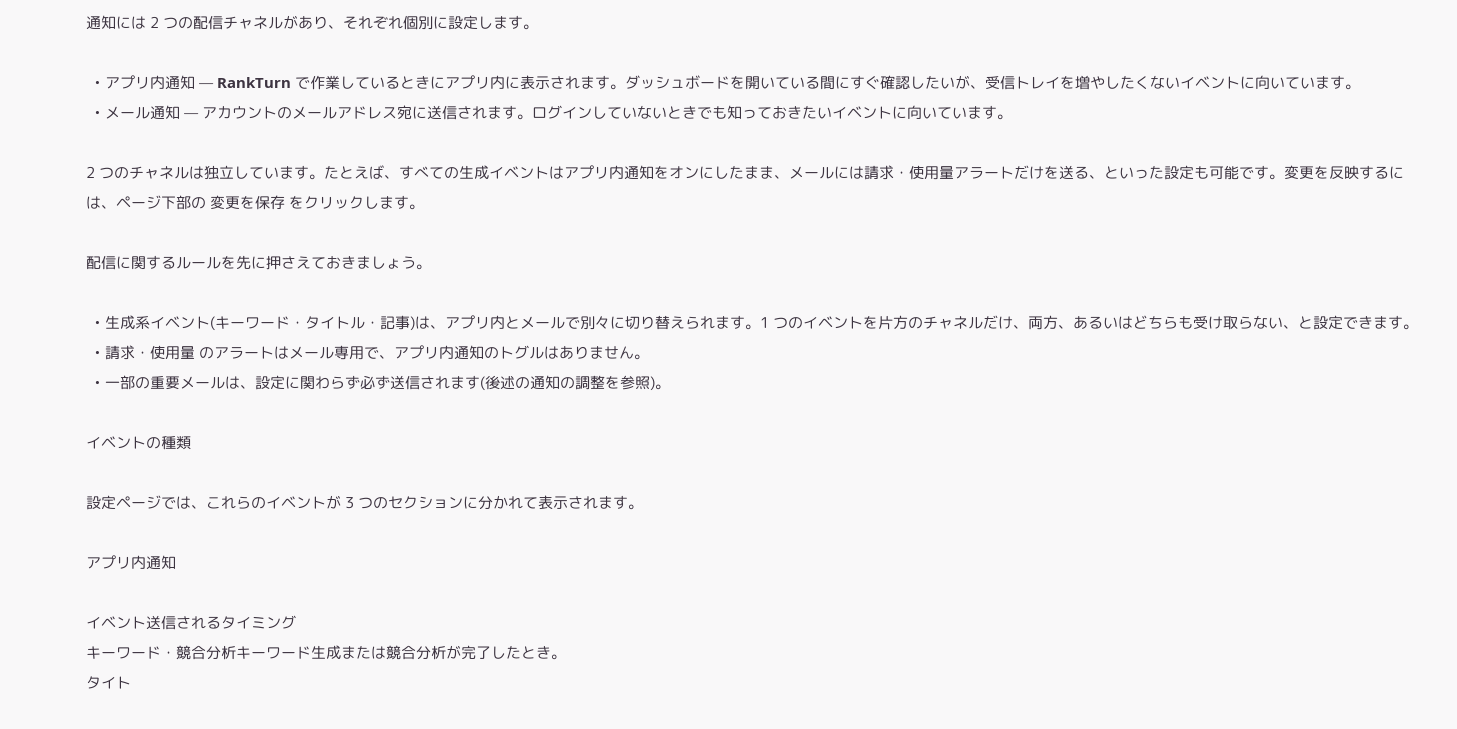通知には 2 つの配信チャネルがあり、それぞれ個別に設定します。

  • アプリ内通知 — RankTurn で作業しているときにアプリ内に表示されます。ダッシュボードを開いている間にすぐ確認したいが、受信トレイを増やしたくないイベントに向いています。
  • メール通知 — アカウントのメールアドレス宛に送信されます。ログインしていないときでも知っておきたいイベントに向いています。

2 つのチャネルは独立しています。たとえば、すべての生成イベントはアプリ内通知をオンにしたまま、メールには請求・使用量アラートだけを送る、といった設定も可能です。変更を反映するには、ページ下部の 変更を保存 をクリックします。

配信に関するルールを先に押さえておきましょう。

  • 生成系イベント(キーワード・タイトル・記事)は、アプリ内とメールで別々に切り替えられます。1 つのイベントを片方のチャネルだけ、両方、あるいはどちらも受け取らない、と設定できます。
  • 請求・使用量 のアラートはメール専用で、アプリ内通知のトグルはありません。
  • 一部の重要メールは、設定に関わらず必ず送信されます(後述の通知の調整を参照)。

イベントの種類

設定ページでは、これらのイベントが 3 つのセクションに分かれて表示されます。

アプリ内通知

イベント送信されるタイミング
キーワード・競合分析キーワード生成または競合分析が完了したとき。
タイト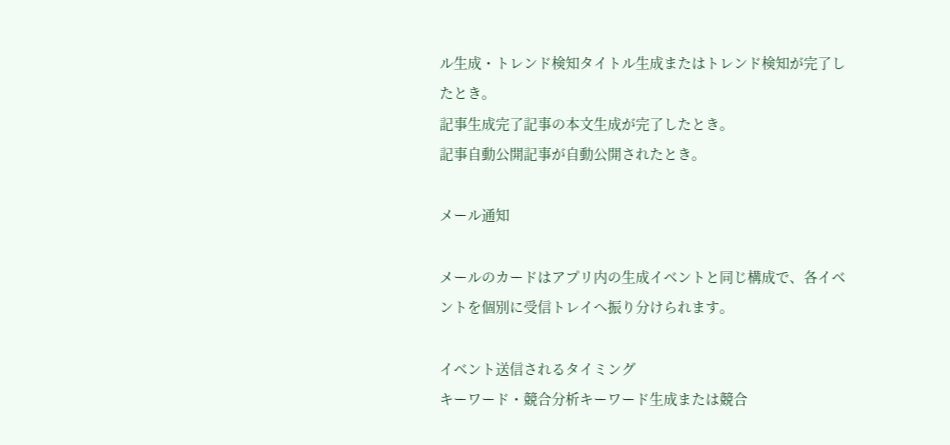ル生成・トレンド検知タイトル生成またはトレンド検知が完了したとき。
記事生成完了記事の本文生成が完了したとき。
記事自動公開記事が自動公開されたとき。

メール通知

メールのカードはアプリ内の生成イベントと同じ構成で、各イベントを個別に受信トレイへ振り分けられます。

イベント送信されるタイミング
キーワード・競合分析キーワード生成または競合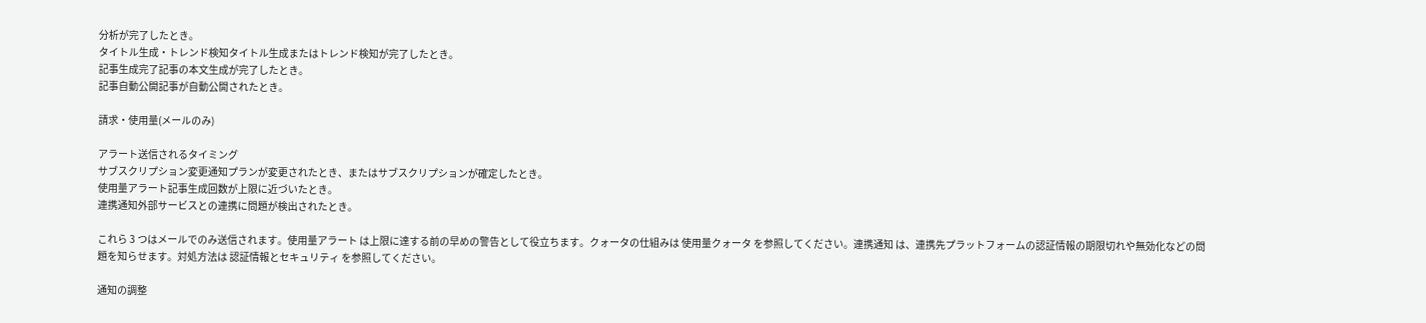分析が完了したとき。
タイトル生成・トレンド検知タイトル生成またはトレンド検知が完了したとき。
記事生成完了記事の本文生成が完了したとき。
記事自動公開記事が自動公開されたとき。

請求・使用量(メールのみ)

アラート送信されるタイミング
サブスクリプション変更通知プランが変更されたとき、またはサブスクリプションが確定したとき。
使用量アラート記事生成回数が上限に近づいたとき。
連携通知外部サービスとの連携に問題が検出されたとき。

これら 3 つはメールでのみ送信されます。使用量アラート は上限に達する前の早めの警告として役立ちます。クォータの仕組みは 使用量クォータ を参照してください。連携通知 は、連携先プラットフォームの認証情報の期限切れや無効化などの問題を知らせます。対処方法は 認証情報とセキュリティ を参照してください。

通知の調整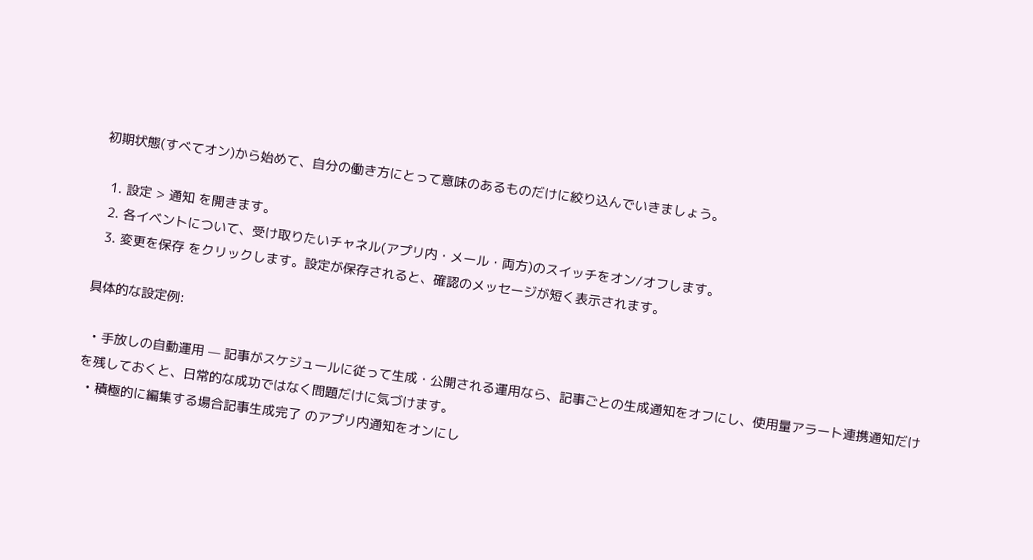初期状態(すべてオン)から始めて、自分の働き方にとって意味のあるものだけに絞り込んでいきましょう。

  1. 設定 > 通知 を開きます。
  2. 各イベントについて、受け取りたいチャネル(アプリ内・メール・両方)のスイッチをオン/オフします。
  3. 変更を保存 をクリックします。設定が保存されると、確認のメッセージが短く表示されます。

具体的な設定例:

  • 手放しの自動運用 — 記事がスケジュールに従って生成・公開される運用なら、記事ごとの生成通知をオフにし、使用量アラート連携通知だけを残しておくと、日常的な成功ではなく問題だけに気づけます。
  • 積極的に編集する場合記事生成完了 のアプリ内通知をオンにし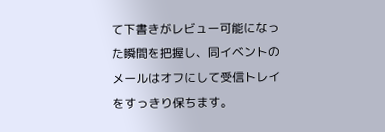て下書きがレビュー可能になった瞬間を把握し、同イベントのメールはオフにして受信トレイをすっきり保ちます。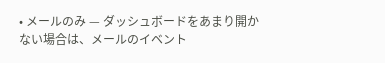• メールのみ — ダッシュボードをあまり開かない場合は、メールのイベント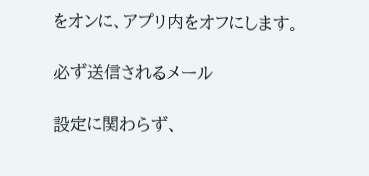をオンに、アプリ内をオフにします。

必ず送信されるメール

設定に関わらず、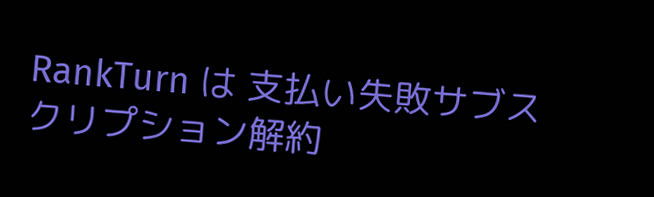RankTurn は 支払い失敗サブスクリプション解約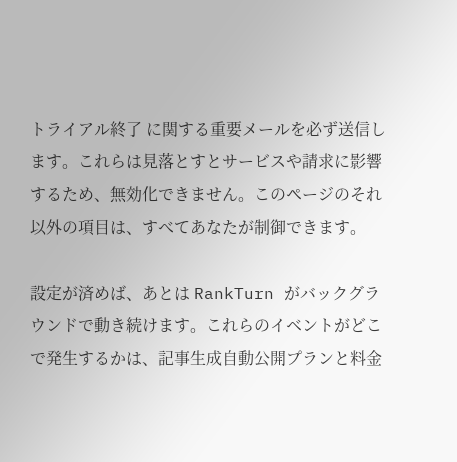トライアル終了 に関する重要メールを必ず送信します。これらは見落とすとサービスや請求に影響するため、無効化できません。このページのそれ以外の項目は、すべてあなたが制御できます。

設定が済めば、あとは RankTurn がバックグラウンドで動き続けます。これらのイベントがどこで発生するかは、記事生成自動公開プランと料金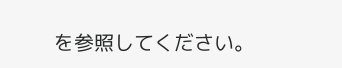を参照してください。